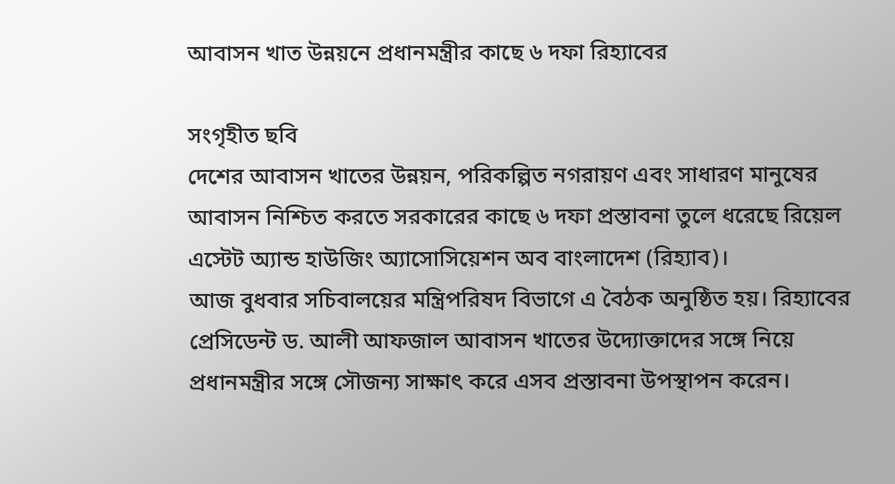আবাসন খাত উন্নয়নে প্রধানমন্ত্রীর কাছে ৬ দফা রিহ্যাবের

সংগৃহীত ছবি
দেশের আবাসন খাতের উন্নয়ন, পরিকল্পিত নগরায়ণ এবং সাধারণ মানুষের আবাসন নিশ্চিত করতে সরকারের কাছে ৬ দফা প্রস্তাবনা তুলে ধরেছে রিয়েল এস্টেট অ্যান্ড হাউজিং অ্যাসোসিয়েশন অব বাংলাদেশ (রিহ্যাব)।
আজ বুধবার সচিবালয়ের মন্ত্রিপরিষদ বিভাগে এ বৈঠক অনুষ্ঠিত হয়। রিহ্যাবের প্রেসিডেন্ট ড. আলী আফজাল আবাসন খাতের উদ্যোক্তাদের সঙ্গে নিয়ে প্রধানমন্ত্রীর সঙ্গে সৌজন্য সাক্ষাৎ করে এসব প্রস্তাবনা উপস্থাপন করেন।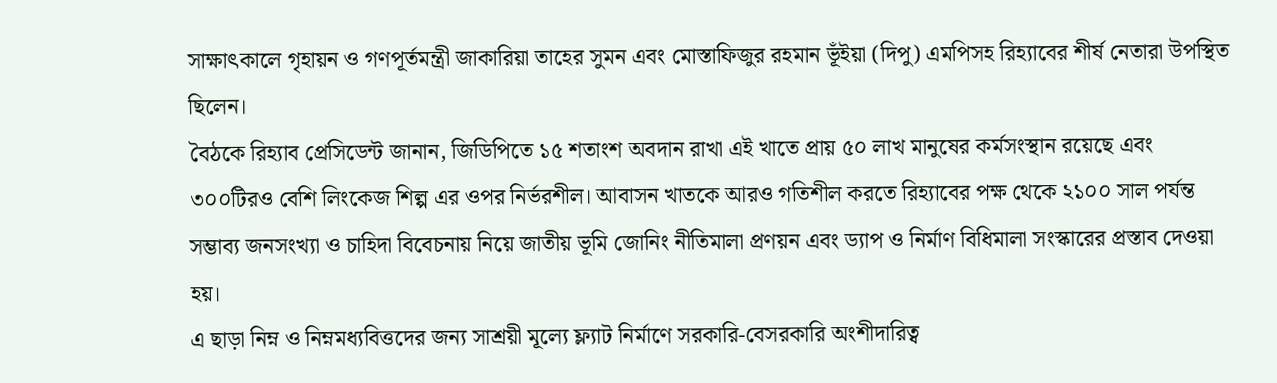সাক্ষাৎকালে গৃহায়ন ও গণপূর্তমন্ত্রী জাকারিয়া তাহের সুমন এবং মোস্তাফিজুর রহমান ভূঁইয়া (দিপু) এমপিসহ রিহ্যাবের শীর্ষ নেতারা উপস্থিত ছিলেন।
বৈঠকে রিহ্যাব প্রেসিডেন্ট জানান, জিডিপিতে ১৫ শতাংশ অবদান রাখা এই খাতে প্রায় ৫০ লাখ মানুষের কর্মসংস্থান রয়েছে এবং ৩০০টিরও বেশি লিংকেজ শিল্প এর ওপর নির্ভরশীল। আবাসন খাতকে আরও গতিশীল করতে রিহ্যাবের পক্ষ থেকে ২১০০ সাল পর্যন্ত সম্ভাব্য জনসংখ্যা ও চাহিদা বিবেচনায় নিয়ে জাতীয় ভূমি জোনিং নীতিমালা প্রণয়ন এবং ড্যাপ ও নির্মাণ বিধিমালা সংস্কারের প্রস্তাব দেওয়া হয়।
এ ছাড়া নিম্ন ও নিম্নমধ্যবিত্তদের জন্য সাশ্রয়ী মূল্যে ফ্ল্যাট নির্মাণে সরকারি-বেসরকারি অংশীদারিত্ব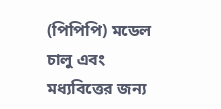(পিপিপি) মডেল চালু এবং মধ্যবিত্তের জন্য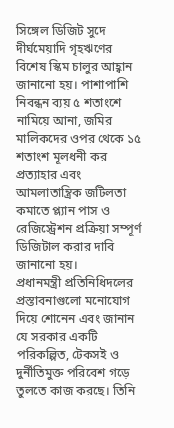সিঙ্গেল ডিজিট সুদে দীর্ঘমেয়াদি গৃহঋণের বিশেষ স্কিম চালুর আহ্বান জানানো হয়। পাশাপাশি নিবন্ধন ব্যয় ৫ শতাংশে নামিয়ে আনা, জমির মালিকদের ওপর থেকে ১৫ শতাংশ মূলধনী কর প্রত্যাহার এবং আমলাতান্ত্রিক জটিলতা কমাতে প্ল্যান পাস ও রেজিস্ট্রেশন প্রক্রিয়া সম্পূর্ণ ডিজিটাল করার দাবি জানানো হয়।
প্রধানমন্ত্রী প্রতিনিধিদলের প্রস্তাবনাগুলো মনোযোগ দিয়ে শোনেন এবং জানান যে সরকার একটি পরিকল্পিত, টেকসই ও দুর্নীতিমুক্ত পরিবেশ গড়ে তুলতে কাজ করছে। তিনি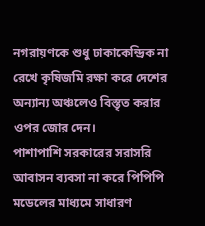নগরায়ণকে শুধু ঢাকাকেন্দ্রিক না রেখে কৃষিজমি রক্ষা করে দেশের অন্যান্য অঞ্চলেও বিস্তৃত করার ওপর জোর দেন।
পাশাপাশি সরকারের সরাসরি আবাসন ব্যবসা না করে পিপিপি মডেলের মাধ্যমে সাধারণ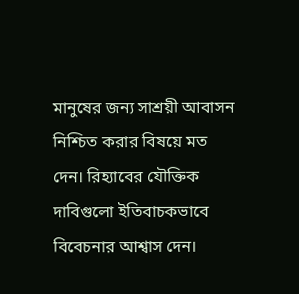মানুষের জন্য সাশ্রয়ী আবাসন নিশ্চিত করার বিষয়ে মত দেন। রিহ্যাবের যৌক্তিক দাবিগুলো ইতিবাচকভাবে বিবেচনার আশ্বাস দেন।